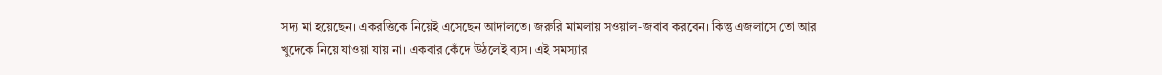সদ্য মা হয়েছেন। একরত্তিকে নিয়েই এসেছেন আদালতে। জরুরি মামলায় সওয়াল-জবাব করবেন। কিন্তু এজলাসে তো আর খুদেকে নিয়ে যাওয়া যায় না। একবার কেঁদে উঠলেই ব্যস। এই সমস্যার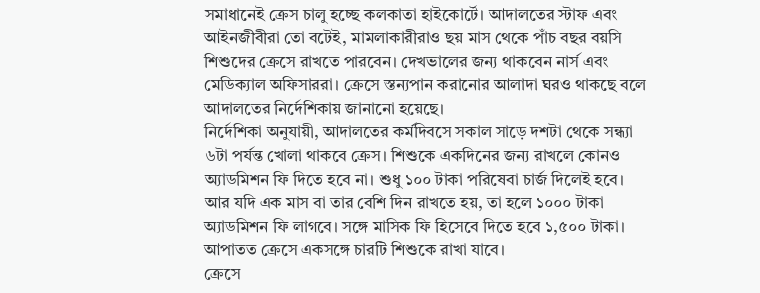সমাধানেই ক্রেস চালু হচ্ছে কলকাতা হাইকোর্টে। আদালতের স্টাফ এবং আইনজীবীরা তো বটেই, মামলাকারীরাও ছয় মাস থেকে পাঁচ বছর বয়সি শিশুদের ক্রেসে রাখতে পারবেন। দেখভালের জন্য থাকবেন নার্স এবং মেডিক্যাল অফিসাররা। ক্রেসে স্তন্যপান করানোর আলাদা ঘরও থাকছে বলে আদালতের নির্দেশিকায় জানানো হয়েছে।
নির্দেশিকা অনুযায়ী, আদালতের কর্মদিবসে সকাল সাড়ে দশটা থেকে সন্ধ্যা ৬টা পর্যন্ত খোলা থাকবে ক্রেস। শিশুকে একদিনের জন্য রাখলে কোনও অ্যাডমিশন ফি দিতে হবে না। শুধু ১০০ টাকা পরিষেবা চার্জ দিলেই হবে। আর যদি এক মাস বা তার বেশি দিন রাখতে হয়, তা হলে ১০০০ টাকা অ্যাডমিশন ফি লাগবে। সঙ্গে মাসিক ফি হিসেবে দিতে হবে ১,৫০০ টাকা। আপাতত ক্রেসে একসঙ্গে চারটি শিশুকে রাখা যাবে।
ক্রেসে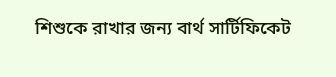শিশুকে রাখার জন্য বার্থ সার্টিফিকেট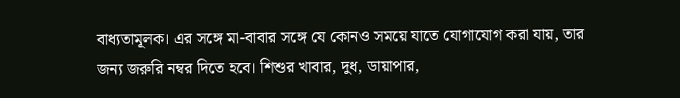বাধ্যতামূলক। এর সঙ্গে মা-বাবার সঙ্গে যে কোনও সময়ে যাতে যোগাযোগ করা যায়, তার জন্য জরুরি নম্বর দিতে হবে। শিশুর খাবার, দুধ, ডায়াপার,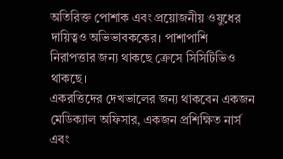অতিরিক্ত পোশাক এবং প্রয়োজনীয় ওষুধের দায়িত্বও অভিভাবককের। পাশাপাশি নিরাপত্তার জন্য থাকছে ক্রেসে সিসিটিভিও থাকছে।
একরত্তিদের দেখভালের জন্য থাকবেন একজন মেডিক্যাল অফিসার, একজন প্রশিক্ষিত নার্স এবং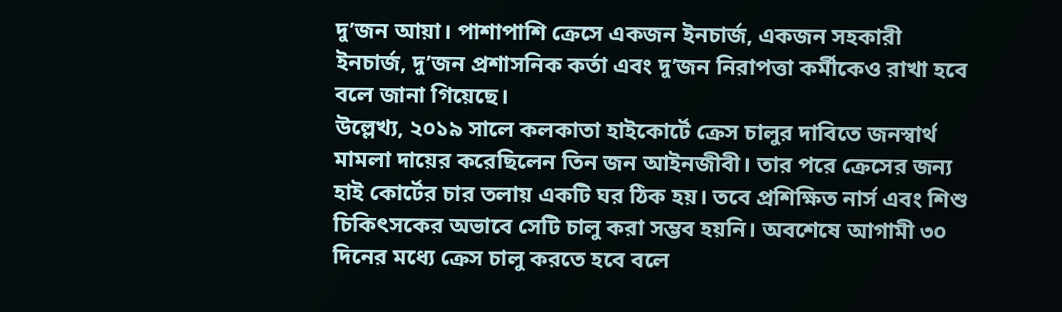দু’জন আয়া। পাশাপাশি ক্রেসে একজন ইনচার্জ, একজন সহকারী ইনচার্জ, দু’জন প্রশাসনিক কর্তা এবং দু’জন নিরাপত্তা কর্মীকেও রাখা হবে বলে জানা গিয়েছে।
উল্লেখ্য, ২০১৯ সালে কলকাতা হাইকোর্টে ক্রেস চালুর দাবিতে জনস্বার্থ মামলা দায়ের করেছিলেন তিন জন আইনজীবী। তার পরে ক্রেসের জন্য হাই কোর্টের চার তলায় একটি ঘর ঠিক হয়। তবে প্রশিক্ষিত নার্স এবং শিশু চিকিৎসকের অভাবে সেটি চালু করা সম্ভব হয়নি। অবশেষে আগামী ৩০ দিনের মধ্যে ক্রেস চালু করতে হবে বলে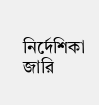নির্দেশিকা জারি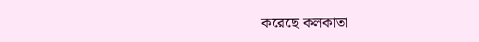করেছে কলকাতা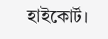হাইকোর্ট।